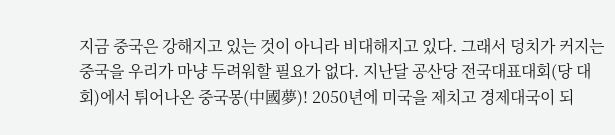지금 중국은 강해지고 있는 것이 아니라 비대해지고 있다. 그래서 덩치가 커지는 중국을 우리가 마냥 두려워할 필요가 없다. 지난달 공산당 전국대표대회(당 대회)에서 튀어나온 중국몽(中國夢)! 2050년에 미국을 제치고 경제대국이 되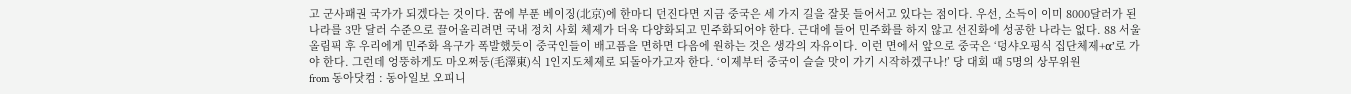고 군사패권 국가가 되겠다는 것이다. 꿈에 부푼 베이징(北京)에 한마디 던진다면 지금 중국은 세 가지 길을 잘못 들어서고 있다는 점이다. 우선, 소득이 이미 8000달러가 된 나라를 3만 달러 수준으로 끌어올리려면 국내 정치 사회 체제가 더욱 다양화되고 민주화되어야 한다. 근대에 들어 민주화를 하지 않고 선진화에 성공한 나라는 없다. 88 서울올림픽 후 우리에게 민주화 욕구가 폭발했듯이 중국인들이 배고픔을 면하면 다음에 원하는 것은 생각의 자유이다. 이런 면에서 앞으로 중국은 ‘덩샤오핑식 집단체제+α’로 가야 한다. 그런데 엉뚱하게도 마오쩌둥(毛澤東)식 1인지도체제로 되돌아가고자 한다. ‘이제부터 중국이 슬슬 맛이 가기 시작하겠구나!’ 당 대회 때 5명의 상무위원
from 동아닷컴 : 동아일보 오피니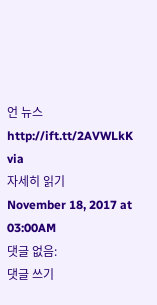언 뉴스 http://ift.tt/2AVWLkK
via
자세히 읽기
November 18, 2017 at 03:00AM
댓글 없음:
댓글 쓰기